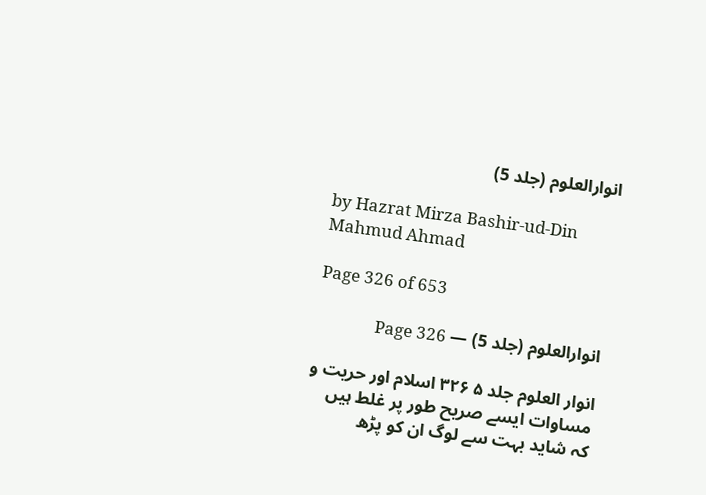انوارالعلوم (جلد 5)

by Hazrat Mirza Bashir-ud-Din Mahmud Ahmad

Page 326 of 653

انوارالعلوم (جلد 5) — Page 326

انوار العلوم جلد ۵ ۳۲۶ اسلام اور حریت و مساوات ایسے صریح طور پر غلط ہیں کہ شاید بہت سے لوگ ان کو پڑھ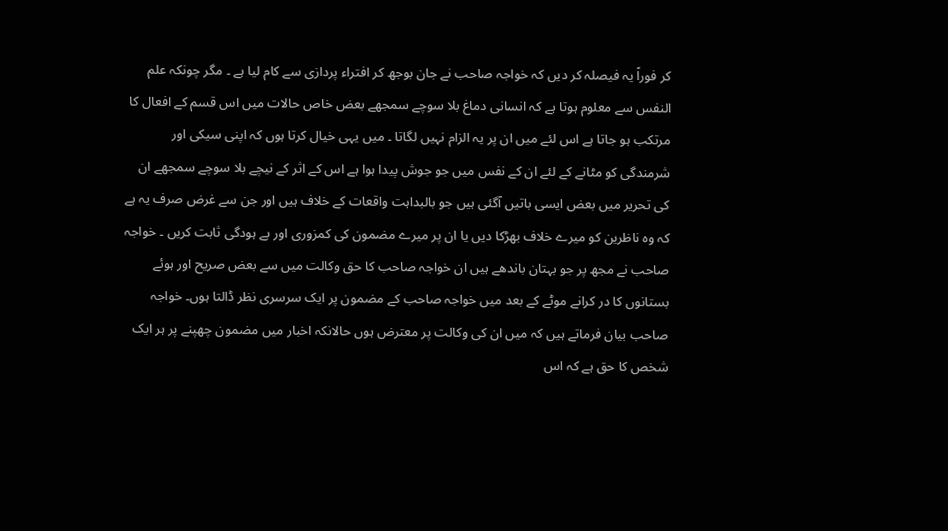کر فوراً یہ فیصلہ کر دیں کہ خواجہ صاحب نے جان بوجھ کر افتراء پردازی سے کام لیا ہے ۔ مگر چونکہ علم النفس سے معلوم ہوتا ہے کہ انسانی دماغ بلا سوچے سمجھے بعض خاص حالات میں اس قسم کے افعال کا مرتکب ہو جاتا ہے اس لئے میں ان پر یہ الزام نہیں لگاتا ۔ میں یہی خیال کرتا ہوں کہ اپنی سیکی اور شرمندگی کو مٹانے کے لئے ان کے نفس میں جو جوش پیدا ہوا ہے اس کے اثر کے نیچے بلا سوچے سمجھے ان کی تحریر میں بعض ایسی باتیں آگئی ہیں جو بالبداہت واقعات کے خلاف ہیں اور جن سے غرض صرف یہ ہے کہ وہ ناظرین کو میرے خلاف بھڑکا دیں یا ان پر میرے مضمون کی کمزوری اور بے ہودگی ثابت کریں ۔ خواجہ صاحب نے مجھ پر جو بہتان باندھے ہیں ان خواجہ صاحب کا حق وکالت میں سے بعض صریح اور ہوئے بستانوں کا در کرانے موٹے کے بعد میں خواجہ صاحب کے مضمون پر ایک سرسری نظر ڈالتا ہوں۔ خواجہ صاحب بیان فرماتے ہیں کہ میں ان کی وکالت پر معترض ہوں حالانکہ اخبار میں مضمون چھپنے پر ہر ایک شخص کا حق ہے کہ اس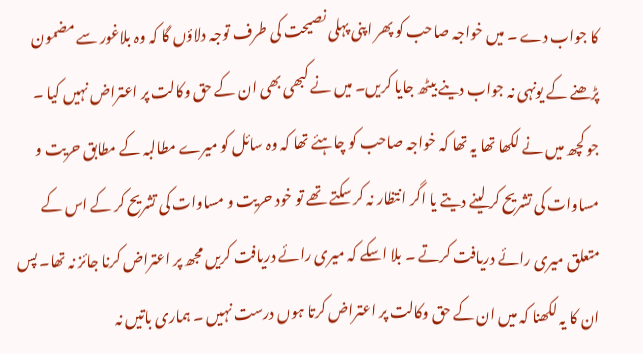کا جواب دے ۔ میں خواجہ صاحب کو پھر اپنی پہلی نصیحت کی طرف توجہ دلاؤں گا کہ وہ بلاغور سے مضمون پڑھنے کے یونہی نہ جواب دینے بیٹھ جایا کریں۔ میں نے کبھی بھی ان کے حق وکالت پر اعتراض نہیں کیا ۔ جو کچھ میں نے لکھا تھا یہ تھا کہ خواجہ صاحب کو چاہئے تھا کہ وہ سائل کو میرے مطالبہ کے مطابق حریت و مساوات کی تشریح کر لینے دیتے یا اگر انتظار نہ کر سکتے تھے تو خود حریت و مساوات کی تشریح کر کے اس کے متعلق میری رائے دریافت کرتے ۔ بلا اسکے کہ میری رائے دریافت کریں مجھ پر اعتراض کرنا جائز نہ تھا۔ پس ان کا یہ لکھنا کہ میں ان کے حق وکالت پر اعتراض کرتا ہوں درست نہیں ۔ ہماری باتیں نہ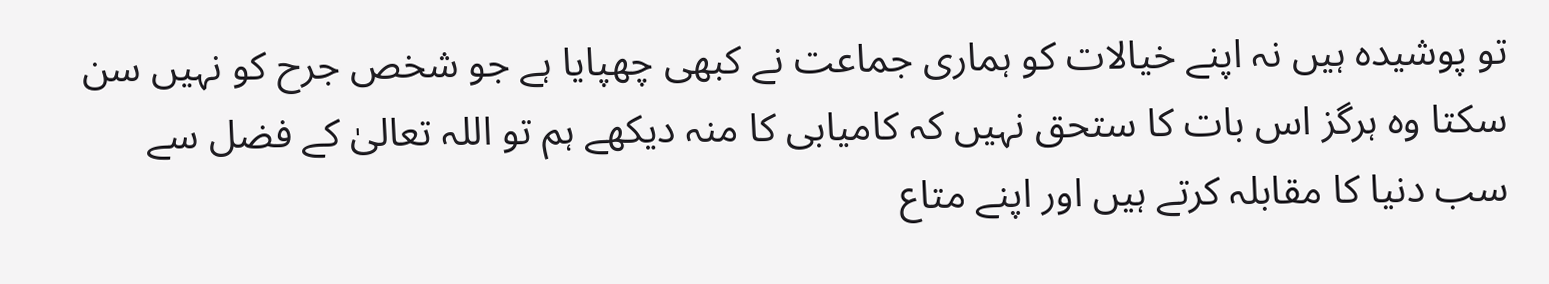تو پوشیدہ ہیں نہ اپنے خیالات کو ہماری جماعت نے کبھی چھپایا ہے جو شخص جرح کو نہیں سن سکتا وہ ہرگز اس بات کا ستحق نہیں کہ کامیابی کا منہ دیکھے ہم تو اللہ تعالیٰ کے فضل سے سب دنیا کا مقابلہ کرتے ہیں اور اپنے متاع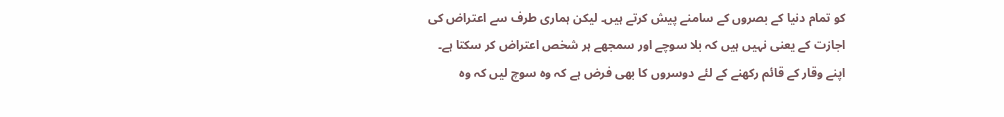کو تمام دنیا کے بصروں کے سامنے پیش کرتے ہیں۔ لیکن ہماری طرف سے اعتراض کی اجازت کے یعنی نہیں ہیں کہ بلا سوچے اور سمجھے ہر شخص اعتراض کر سکتا ہے۔ اپنے وقار کے قائم رکھنے کے لئے دوسروں کا بھی فرض ہے کہ وہ سوچ لیں کہ وہ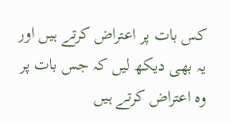کس بات پر اعتراض کرتے ہیں اور یہ بھی دیکھ لیں کہ جس بات پر وہ اعتراض کرتے ہیں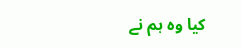کیا وہ ہم نے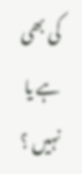کی بھی ہے یا نہیں ؟